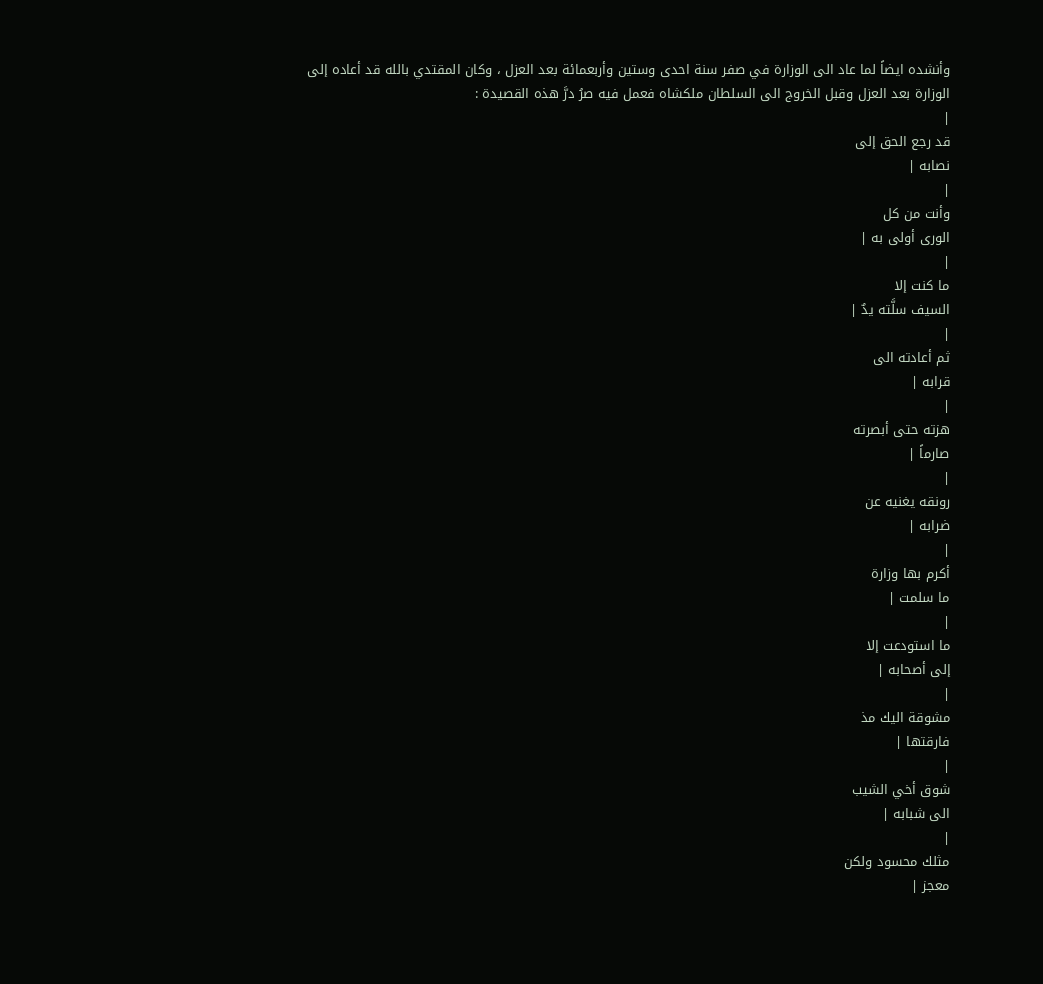وأنشده ايضاً لما عاد الى الوزارة في صفر سنة احدى وستين وأربعمائة بعد العزل ، وكان المقتدي بالله قد أعاده إلى الوزارة بعد العزل وقبل الخروج الى السلطان ملكشاه فعمل فيه صرُ درَّ هذه القصيدة :
|
قد رجع الحق إلى
نصابه |
|
وأنت من كل
الورى أولى به |
|
ما كنت إلا
السيف سلَّته يدٌ |
|
ثم أعادته الى
قرابه |
|
هزته حتى أبصرته
صارماً |
|
رونقه يغنيه عن
ضرابه |
|
أكرم بها وزارة
ما سلمت |
|
ما استودعت إلا
إلى أصحابه |
|
مشوقة اليك مذ
فارقتها |
|
شوق أخي الشيب
الى شبابه |
|
مثلك محسود ولكن
معجز |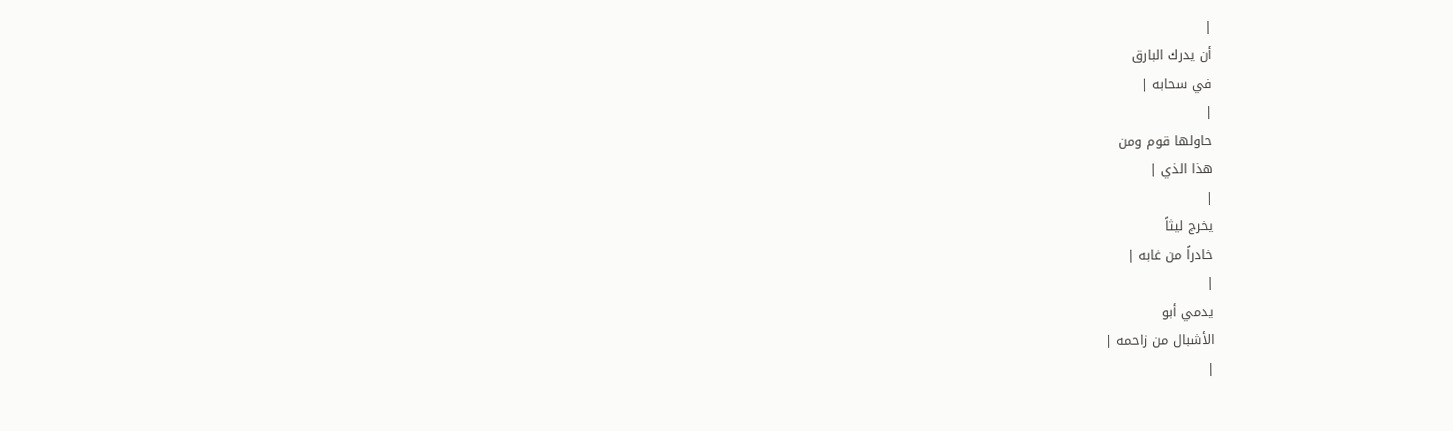|
أن يدرك البارق
في سحابه |
|
حاولها قوم ومن
هذا الذي |
|
يخرج ليثاً
خادراً من غابه |
|
يدمي أبو
الأشبال من زاحمه |
|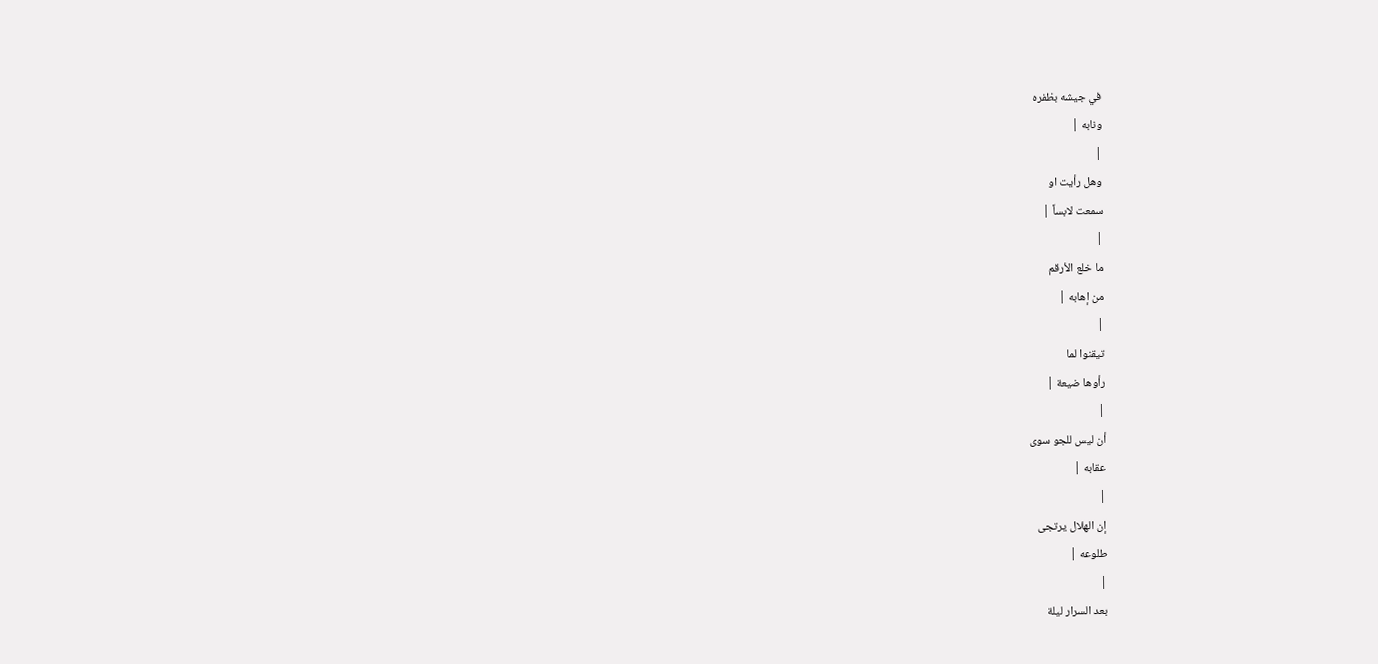في جيشه بظفره
ونابه |
|
وهل رأيت او
سمعت لابساً |
|
ما خلع الأرقم
من إهابه |
|
تيقنوا لما
رأوها ضيعة |
|
أن ليس للجو سوى
عقابه |
|
إن الهلال يرتجى
طلوعه |
|
بعد السرار ليلة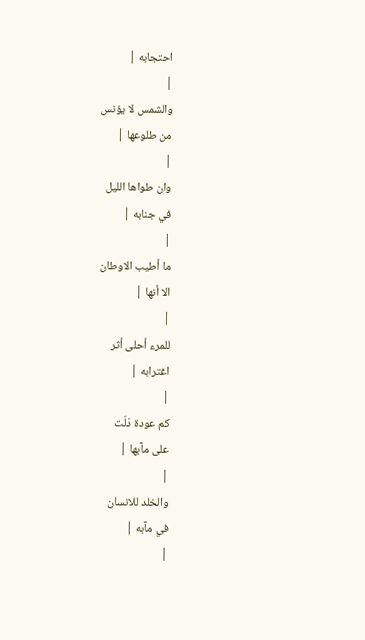احتجابه |
|
والشمس لا يؤنس
من طلوعها |
|
وان طواها الليل
في جنابه |
|
ما أطيب الاوطان
الا أنها |
|
للمرء أحلى أثر
اغترابه |
|
كم عودة دَلّت
على مآبها |
|
والخلد للانسان
في مآبه |
|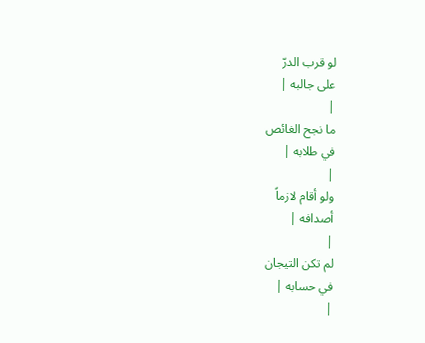لو قرب الدرّ
على جالبه |
|
ما نجح الغائص
في طلابه |
|
ولو أقام لازماً
أصدافه |
|
لم تكن التيجان
في حسابه |
|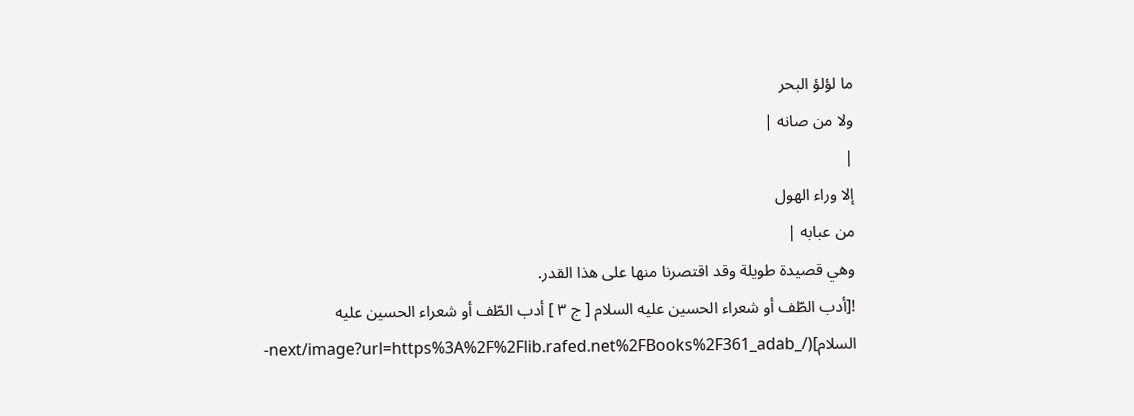ما لؤلؤ البحر
ولا من صانه |
|
إلا وراء الهول
من عبابه |
وهي قصيدة طويلة وقد اقتصرنا منها على هذا القدر.
![أدب الطّف أو شعراء الحسين عليه السلام [ ج ٣ ] أدب الطّف أو شعراء الحسين عليه السلام](/_next/image?url=https%3A%2F%2Flib.rafed.net%2FBooks%2F361_adab-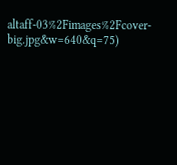altaff-03%2Fimages%2Fcover-big.jpg&w=640&q=75)